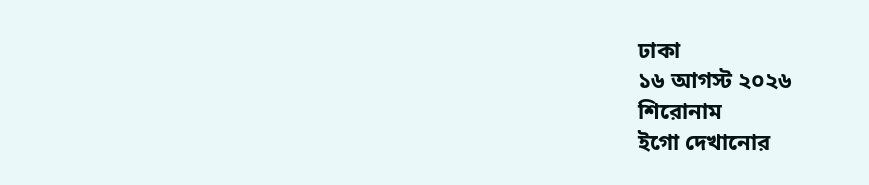ঢাকা
১৬ আগস্ট ২০২৬
শিরোনাম
ইগো দেখানোর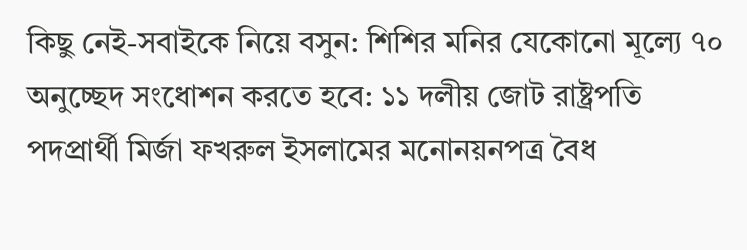কিছু নেই-সবাইকে নিয়ে বসুন: শিশির মনির যেকোনো মূল্যে ৭০ অনুচ্ছেদ সংধোশন করতে হবে: ১১ দলীয় জোট রাষ্ট্রপতি পদপ্রার্থী মির্জা ফখরুল ইসলামের মনোনয়নপত্র বৈধ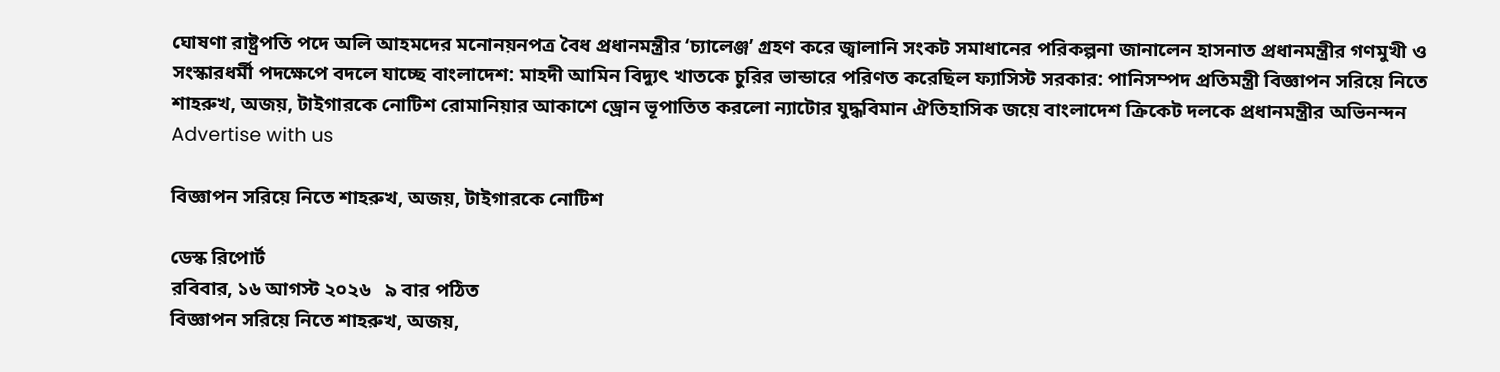ঘোষণা রাষ্ট্রপতি পদে অলি আহমদের মনোনয়নপত্র বৈধ প্রধানমন্ত্রীর ‘চ্যালেঞ্জ’ গ্রহণ করে জ্বালানি সংকট সমাধানের পরিকল্পনা জানালেন হাসনাত প্রধানমন্ত্রীর গণমুখী ও সংস্কারধর্মী পদক্ষেপে বদলে যাচ্ছে বাংলাদেশ: মাহদী আমিন বিদ্যুৎ খাতকে চুরির ভান্ডারে পরিণত করেছিল ফ্যাসিস্ট সরকার: পানিসম্পদ প্রতিমন্ত্রী বিজ্ঞাপন সরিয়ে নিতে শাহরুখ, অজয়, টাইগারকে নোটিশ রোমানিয়ার আকাশে ড্রোন ভূপাতিত করলো ন্যাটোর যুদ্ধবিমান ঐতিহাসিক জয়ে বাংলাদেশ ক্রিকেট দলকে প্রধানমন্ত্রীর অভিনন্দন
Advertise with us

বিজ্ঞাপন সরিয়ে নিতে শাহরুখ, অজয়, টাইগারকে নোটিশ

ডেস্ক রিপোর্ট
রবিবার, ১৬ আগস্ট ২০২৬   ৯ বার পঠিত
বিজ্ঞাপন সরিয়ে নিতে শাহরুখ, অজয়,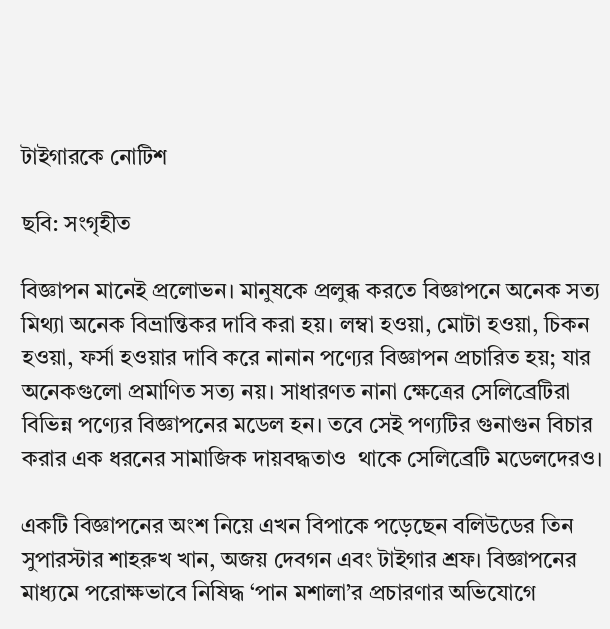টাইগারকে নোটিশ

ছবি: সংগৃহীত

বিজ্ঞাপন মানেই প্রলোভন। মানুষকে প্রলুব্ধ করতে বিজ্ঞাপনে অনেক সত্য মিথ্যা অনেক বিভ্রান্তিকর দাবি করা হয়। লম্বা হওয়া, মোটা হওয়া, চিকন হওয়া, ফর্সা হওয়ার দাবি করে নানান পণ্যের বিজ্ঞাপন প্রচারিত হয়; যার অনেকগুলো প্রমাণিত সত্য নয়। সাধারণত নানা ক্ষেত্রের সেলিব্রেটিরা বিভিন্ন পণ্যের বিজ্ঞাপনের মডেল হন। তবে সেই পণ্যটির গুনাগুন বিচার করার এক ধরনের সামাজিক দায়বদ্ধতাও  থাকে সেলিব্রেটি মডেলদেরও।

একটি বিজ্ঞাপনের অংশ নিয়ে এখন বিপাকে পড়েছেন বলিউডের তিন সুপারস্টার শাহরুখ খান, অজয় দেবগন এবং টাইগার শ্রফ। বিজ্ঞাপনের মাধ্যমে পরোক্ষভাবে নিষিদ্ধ ‘পান মশালা’র প্রচারণার অভিযোগে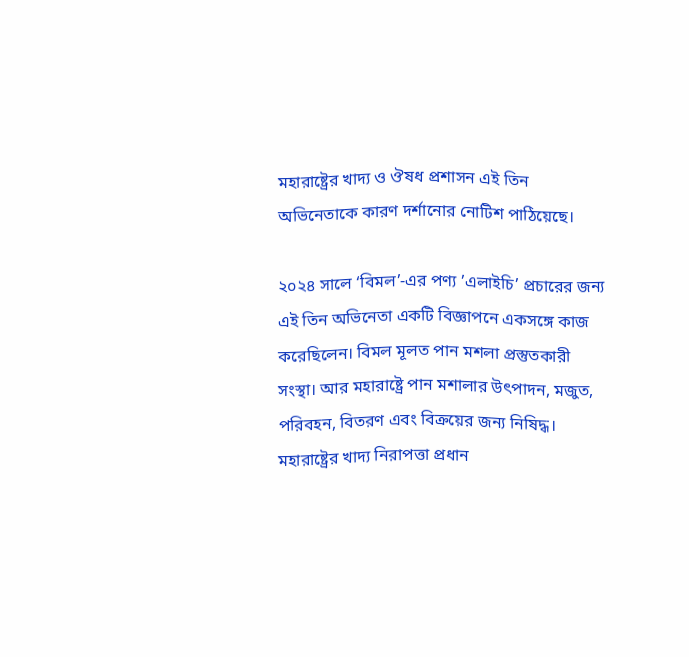মহারাষ্ট্রের খাদ্য ও ঔষধ প্রশাসন এই তিন অভিনেতাকে কারণ দর্শানোর নোটিশ পাঠিয়েছে।

২০২৪ সালে ‘বিমল’-এর পণ্য ’এলাইচি’ প্রচারের জন্য এই তিন অভিনেতা একটি বিজ্ঞাপনে একসঙ্গে কাজ করেছিলেন। বিমল মূলত পান মশলা প্রস্তুতকারী সংস্থা। আর মহারাষ্ট্রে পান মশালার উৎপাদন, মজুত, পরিবহন, বিতরণ এবং বিক্রয়ের জন্য নিষিদ্ধ। মহারাষ্ট্রের খাদ্য নিরাপত্তা প্রধান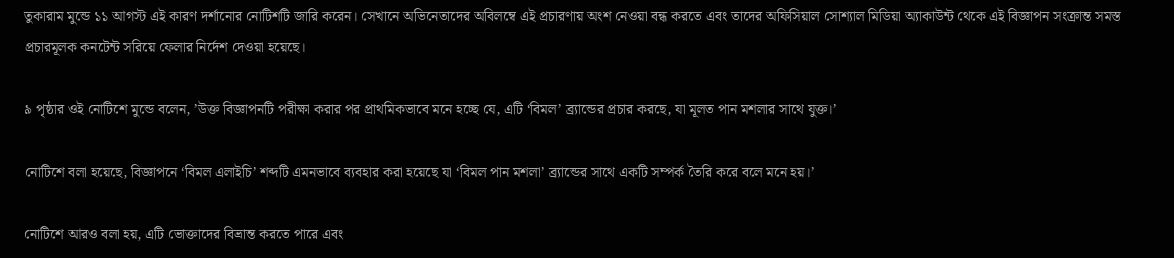তুকারাম মুন্ডে ১১ আগস্ট এই কারণ দর্শানোর নোটিশটি জারি করেন। সেখানে অভিনেতাদের অবিলম্বে এই প্রচারণায় অংশ নেওয়া বন্ধ করতে এবং তাদের অফিসিয়াল সোশ্যাল মিডিয়া অ্যাকাউন্ট থেকে এই বিজ্ঞাপন সংক্রান্ত সমস্ত প্রচারমূলক কনটেন্ট সরিয়ে ফেলার নির্দেশ দেওয়া হয়েছে।

৯ পৃষ্ঠার ওই নোটিশে মুন্ডে বলেন, ’উক্ত বিজ্ঞাপনটি পরীক্ষা করার পর প্রাথমিকভাবে মনে হচ্ছে যে, এটি ‘বিমল’ ব্র্যান্ডের প্রচার করছে, যা মূলত পান মশলার সাথে যুক্ত।’

নোটিশে বলা হয়েছে, বিজ্ঞাপনে ‘বিমল এলাইচি’ শব্দটি এমনভাবে ব্যবহার করা হয়েছে যা ‘বিমল পান মশলা’ ব্র্যান্ডের সাথে একটি সম্পর্ক তৈরি করে বলে মনে হয়।’

নোটিশে আরও বলা হয়, এটি ভোক্তাদের বিভ্রান্ত করতে পারে এবং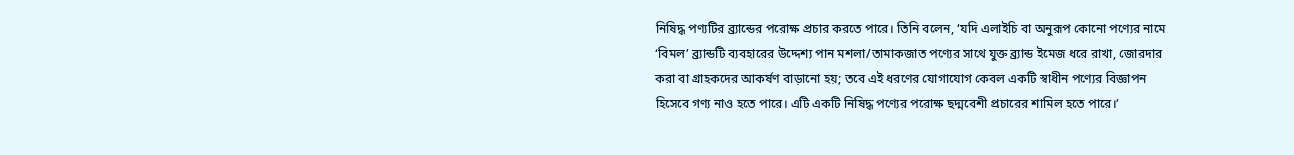নিষিদ্ধ পণ্যটির ব্র্যান্ডের পরোক্ষ প্রচার করতে পারে। তিনি বলেন, ‘যদি এলাইচি বা অনুরূপ কোনো পণ্যের নামে ‘বিমল’ ব্র্যান্ডটি ব্যবহারের উদ্দেশ্য পান মশলা/তামাকজাত পণ্যের সাথে যুক্ত ব্র্যান্ড ইমেজ ধরে রাখা, জোরদার করা বা গ্রাহকদের আকর্ষণ বাড়ানো হয়; তবে এই ধরণের যোগাযোগ কেবল একটি স্বাধীন পণ্যের বিজ্ঞাপন হিসেবে গণ্য নাও হতে পারে। এটি একটি নিষিদ্ধ পণ্যের পরোক্ষ ছদ্মবেশী প্রচারের শামিল হতে পারে।’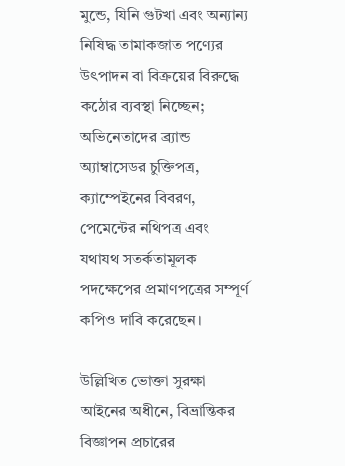মুন্ডে, যিনি গুটখা এবং অন্যান্য নিষিদ্ধ তামাকজাত পণ্যের উৎপাদন বা বিক্রয়ের বিরুদ্ধে কঠোর ব্যবস্থা নিচ্ছেন; অভিনেতাদের ব্র্যান্ড অ্যাম্বাসেডর চুক্তিপত্র, ক্যাম্পেইনের বিবরণ, পেমেন্টের নথিপত্র এবং যথাযথ সতর্কতামূলক পদক্ষেপের প্রমাণপত্রের সম্পূর্ণ কপিও দাবি করেছেন।

উল্লিখিত ভোক্তা সুরক্ষা আইনের অধীনে, বিভ্রান্তিকর বিজ্ঞাপন প্রচারের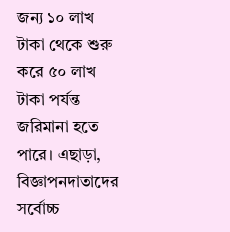জন্য ১০ লাখ টাকা থেকে শুরু করে ৫০ লাখ টাকা পর্যন্ত জরিমানা হতে পারে। এছাড়া, বিজ্ঞাপনদাতাদের সর্বোচ্চ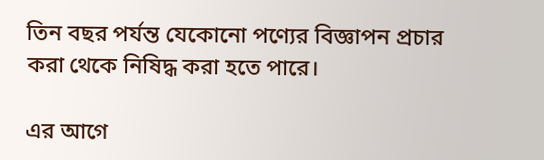তিন বছর পর্যন্ত যেকোনো পণ্যের বিজ্ঞাপন প্রচার করা থেকে নিষিদ্ধ করা হতে পারে।

এর আগে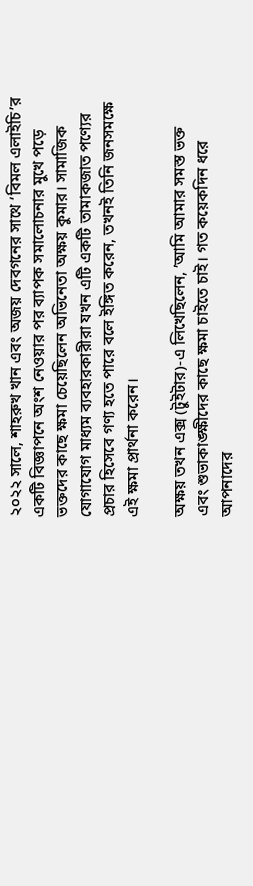২০২২ সালে, শাহরুখ খান এবং অজয় দেবগনের সাথে ‘বিমল এলাইচি’র একটি বিজ্ঞাপনে অংশ নেওয়ার পর ব্যাপক সমালোচনার মুখে পড়ে ভক্তদের কাছে ক্ষমা চেয়েছিলেন অভিনেতা অক্ষয় কুমার। সামাজিক যোগাযোগ মাধ্যম ব্যবহারকারীরা যখন এটি একটি তামাকজাত পণ্যের প্রচার হিসেবে গণ্য হতে পারে বলে ইঙ্গিত করেন, তখনই তিনি জনসমক্ষে এই ক্ষমা প্রার্থনা করেন।

অক্ষয় তখন এক্স (টুইটার)-এ লিখেছিলেন, ’আমি আমার সমস্ত ভক্ত এবং শুভাকাঙ্ক্ষীদের কাছে ক্ষমা চাইতে চাই। গত কয়েকদিন ধরে আপনাদের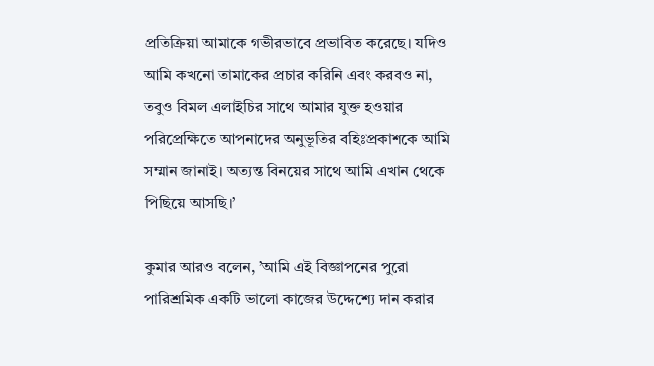প্রতিক্রিয়া আমাকে গভীরভাবে প্রভাবিত করেছে। যদিও আমি কখনো তামাকের প্রচার করিনি এবং করবও না, তবুও বিমল এলাইচির সাথে আমার যুক্ত হওয়ার পরিপ্রেক্ষিতে আপনাদের অনুভূতির বহিঃপ্রকাশকে আমি সম্মান জানাই। অত্যন্ত বিনয়ের সাথে আমি এখান থেকে পিছিয়ে আসছি।’

কুমার আরও বলেন, ’আমি এই বিজ্ঞাপনের পুরো পারিশ্রমিক একটি ভালো কাজের উদ্দেশ্যে দান করার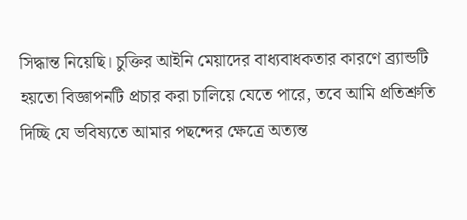সিদ্ধান্ত নিয়েছি। চুক্তির আইনি মেয়াদের বাধ্যবাধকতার কারণে ব্র্যান্ডটি হয়তো বিজ্ঞাপনটি প্রচার করা চালিয়ে যেতে পারে, তবে আমি প্রতিশ্রুতি দিচ্ছি যে ভবিষ্যতে আমার পছন্দের ক্ষেত্রে অত্যন্ত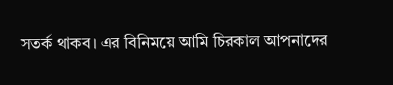সতর্ক থাকব। এর বিনিময়ে আমি চিরকাল আপনাদের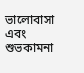ভালোবাসা এবং শুভকামনা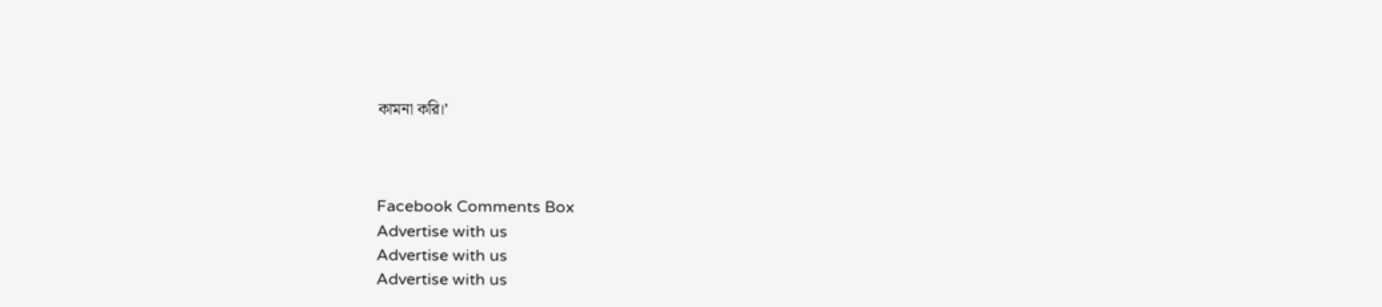কামনা করি।’



Facebook Comments Box
Advertise with us
Advertise with us
Advertise with us